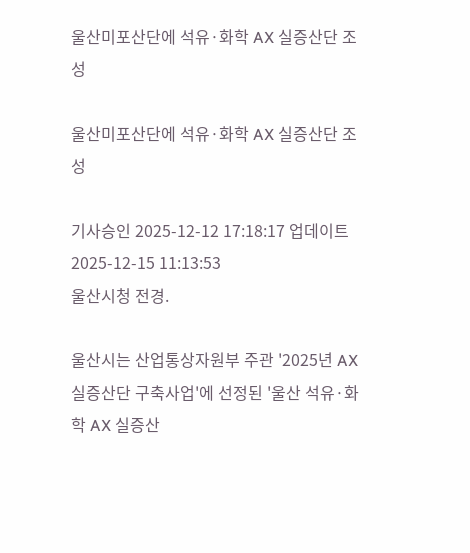울산미포산단에 석유·화학 AX 실증산단 조성

울산미포산단에 석유·화학 AX 실증산단 조성

기사승인 2025-12-12 17:18:17 업데이트 2025-12-15 11:13:53
울산시청 전경.

울산시는 산업통상자원부 주관 '2025년 AX 실증산단 구축사업'에 선정된 '울산 석유·화학 AX 실증산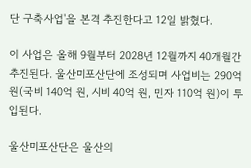단 구축사업'을 본격 추진한다고 12일 밝혔다.

이 사업은 올해 9월부터 2028년 12월까지 40개월간 추진된다. 울산미포산단에 조성되며 사업비는 290억 원(국비 140억 원, 시비 40억 원, 민자 110억 원)이 투입된다.

울산미포산단은 울산의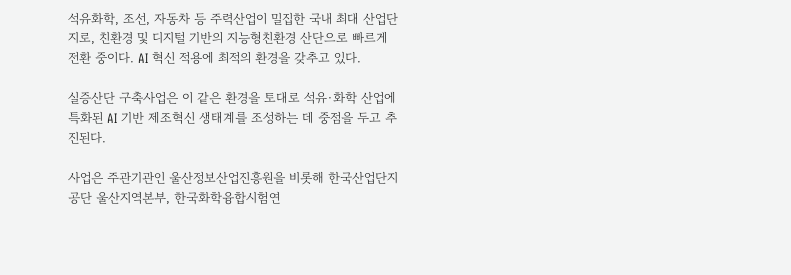석유화학, 조선, 자동차 등 주력산업이 밀집한 국내 최대 산업단지로, 친환경 및 디지털 기반의 지능형친환경 산단으로 빠르게 전환 중이다. AI 혁신 적용에 최적의 환경을 갖추고 있다.

실증산단 구축사업은 이 같은 환경을 토대로 석유·화학 산업에 특화된 AI 기반 제조혁신 생태계를 조성하는 데 중점을 두고 추진된다.

사업은 주관기관인 울산정보산업진흥원을 비롯해 한국산업단지공단 울산지역본부, 한국화학융합시험연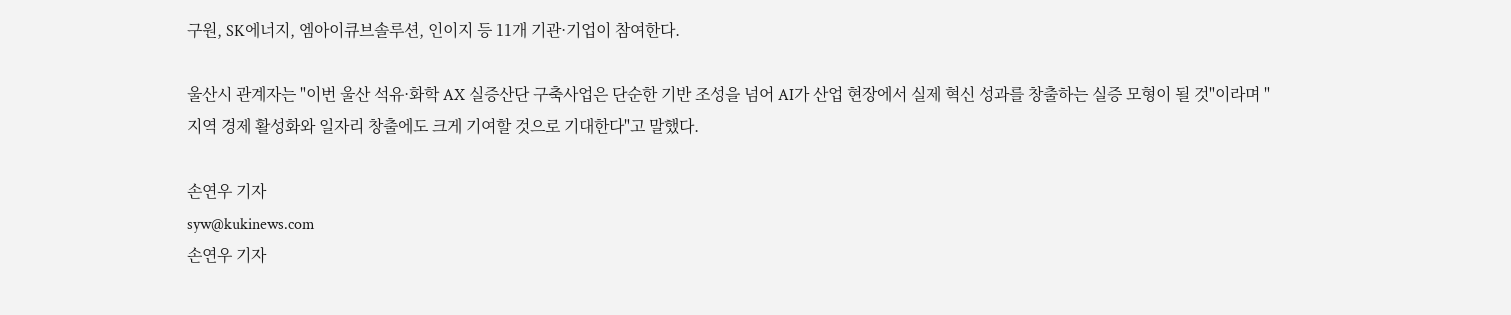구원, SK에너지, 엠아이큐브솔루션, 인이지 등 11개 기관·기업이 참여한다.

울산시 관계자는 "이번 울산 석유·화학 AX 실증산단 구축사업은 단순한 기반 조성을 넘어 AI가 산업 현장에서 실제 혁신 성과를 창출하는 실증 모형이 될 것"이라며 "
지역 경제 활성화와 일자리 창출에도 크게 기여할 것으로 기대한다"고 말했다.

손연우 기자
syw@kukinews.com
손연우 기자